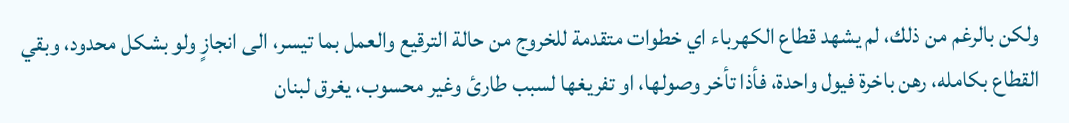ولكن بالرغم من ذلك، لم يشهد قطاع الكهرباء اي خطوات متقدمة للخروج من حالة الترقيع والعمل بما تيسر، الى انجازٍ ولو بشكل محدود، وبقي القطاع بكامله، رهن باخرة فيول واحدة، فأذا تأخر وصولها، او تفريغها لسبب طارئ وغير محسوب، يغرق لبنان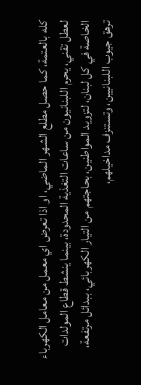كله بالعتمة، كما حصل مطلع الشهر الماضي، او اذا تعرض اي معمل من معامل الكهرباء لعطل تقني، يحرم اللبنانيون من ساعات التغذية المحدودة، بينما ينشط قطاع المولدات الخاصة في كل لبنان، لتزويد المواطنين، بحاجتهم من التيار الكهربائي، ببدائل مرتفعة، ترهق جيوب اللبنانيين، وتستنزف مداخيلهم،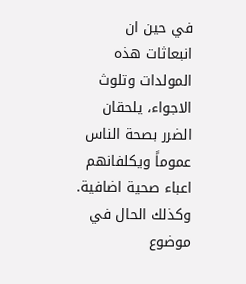في حين ان انبعاثات هذه المولدات وتلوث الاجواء، يلحقان الضرر بصحة الناس عموماً ويكلفانهم اعباء صحية اضافية.
وكذلك الحال في موضوع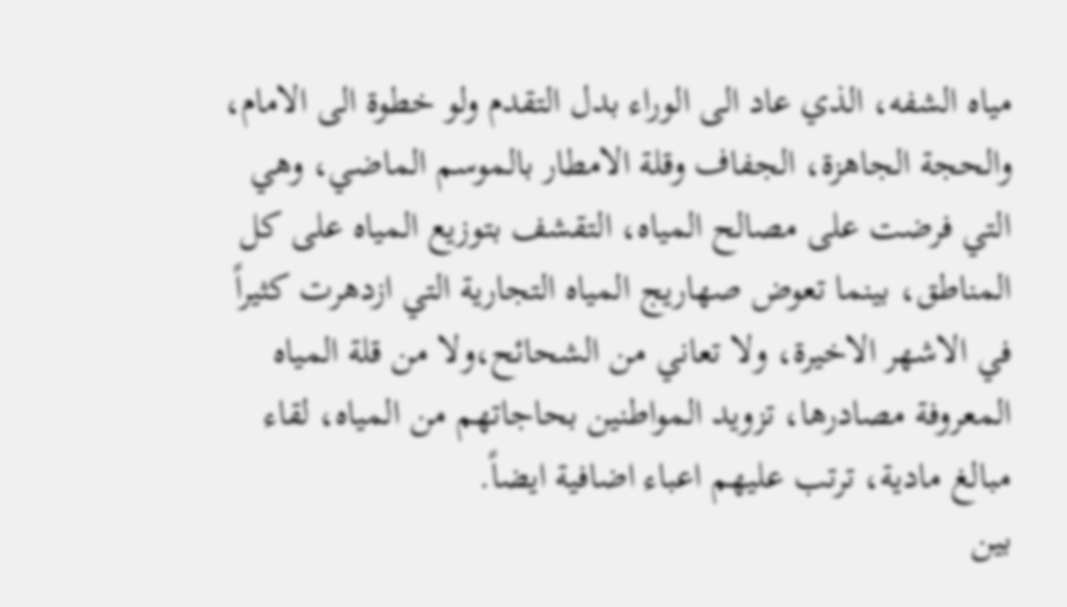مياه الشفه، الذي عاد الى الوراء بدل التقدم ولو خطوة الى الامام، والحجة الجاهزة، الجفاف وقلة الامطار بالموسم الماضي، وهي التي فرضت على مصالح المياه، التقشف بتوزيع المياه على كل المناطق، بينما تعوض صهاريج المياه التجارية التي ازدهرت كثيراً في الاشهر الاخيرة، ولا تعاني من الشحائح،ولا من قلة المياه المعروفة مصادرها، تزويد المواطنين بحاجاتهم من المياه، لقاء مبالغ مادية، ترتب عليهم اعباء اضافية ايضاً.
بين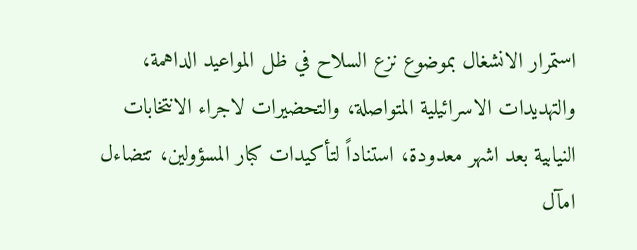استمرار الانشغال بموضوع نزع السلاح في ظل المواعيد الداهمة، والتهديدات الاسرائيلية المتواصلة، والتحضيرات لاجراء الانتخابات النيابية بعد اشهر معدودة، استناداً لتأكيدات كبار المسؤولين، تتضاءل امآل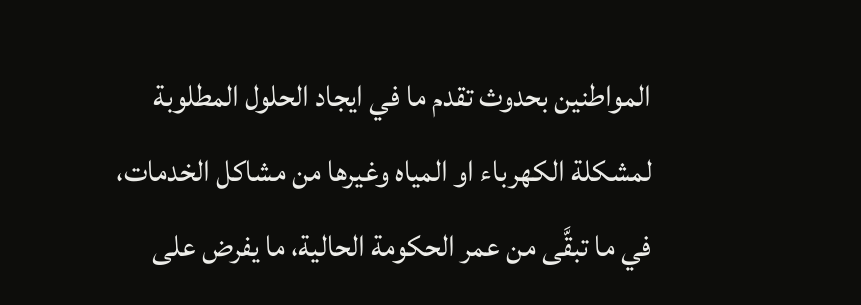المواطنين بحدوث تقدم ما في ايجاد الحلول المطلوبة لمشكلة الكهرباء او المياه وغيرها من مشاكل الخدمات، في ما تبقَّى من عمر الحكومة الحالية، ما يفرض على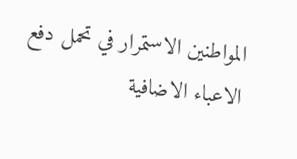المواطنين الاستمرار في تحمل دفع الاعباء الاضافية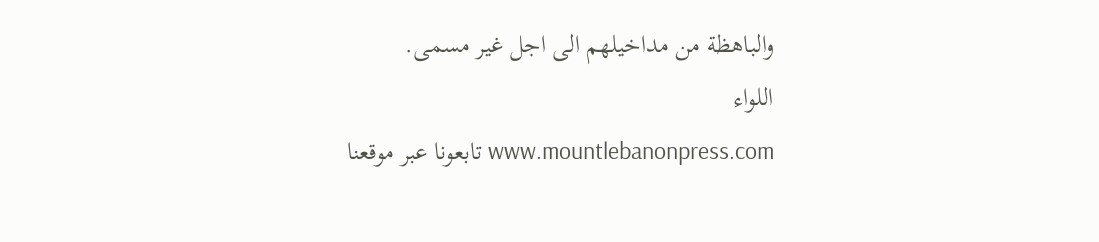والباهظة من مداخيلهم الى اجل غير مسمى.
اللواء
www.mountlebanonpress.com تابعونا عبر موقعنا